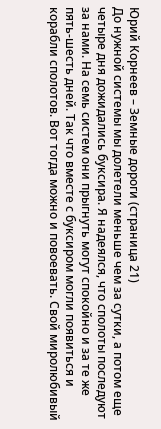Юрий Корнеев – Земные дороги (страница 21)
До нужной системы мы долетели меньше чем за сутки, а потом еще четыре дня дожидались буксира. Я надеялся, что сполоты последуют за нами. На семь систем они прыгнуть могут спокойно и за те же пять-шесть дней. Так что вместе с буксиром могли появиться и корабли сполотов. Вот тогда можно и повоевать. Свой миролюбивый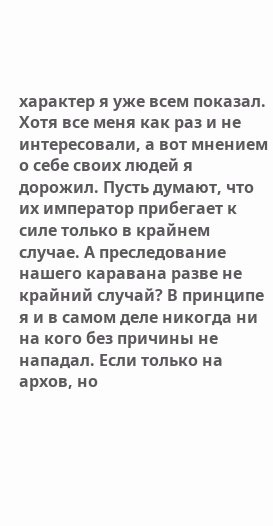характер я уже всем показал. Хотя все меня как раз и не интересовали, а вот мнением о себе своих людей я дорожил. Пусть думают, что их император прибегает к силе только в крайнем случае. А преследование нашего каравана разве не крайний случай? В принципе я и в самом деле никогда ни на кого без причины не нападал. Если только на архов, но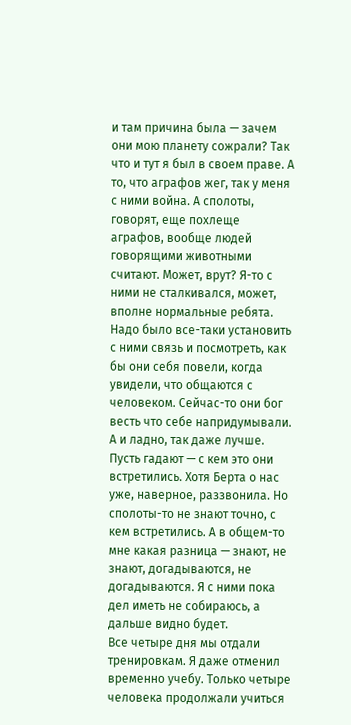и там причина была — зачем они мою планету сожрали? Так что и тут я был в своем праве. А то, что аграфов жег, так у меня с ними война. А сполоты, говорят, еще похлеще аграфов, вообще людей говорящими животными считают. Может, врут? Я-то с ними не сталкивался, может, вполне нормальные ребята. Надо было все-таки установить с ними связь и посмотреть, как бы они себя повели, когда увидели, что общаются с человеком. Сейчас-то они бог весть что себе напридумывали. А и ладно, так даже лучше. Пусть гадают — с кем это они встретились. Хотя Берта о нас уже, наверное, раззвонила. Но сполоты-то не знают точно, с кем встретились. А в общем-то мне какая разница — знают, не знают, догадываются, не догадываются. Я с ними пока дел иметь не собираюсь, а дальше видно будет.
Все четыре дня мы отдали тренировкам. Я даже отменил временно учебу. Только четыре человека продолжали учиться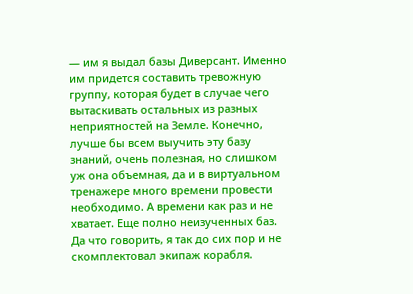— им я выдал базы Диверсант. Именно им придется составить тревожную группу, которая будет в случае чего вытаскивать остальных из разных неприятностей на Земле. Конечно, лучше бы всем выучить эту базу знаний, очень полезная, но слишком уж она объемная, да и в виртуальном тренажере много времени провести необходимо. А времени как раз и не хватает. Еще полно неизученных баз. Да что говорить, я так до сих пор и не скомплектовал экипаж корабля.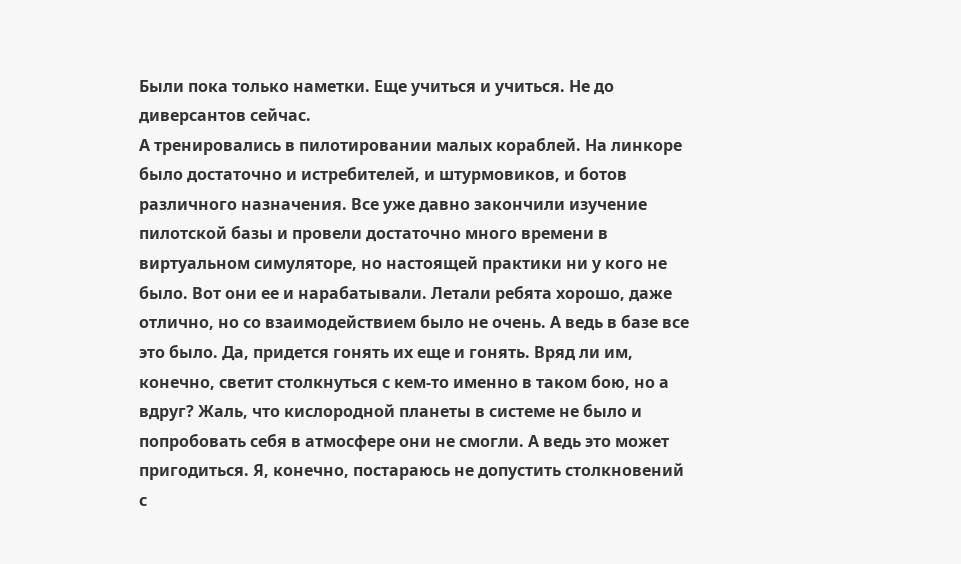Были пока только наметки. Еще учиться и учиться. Не до диверсантов сейчас.
А тренировались в пилотировании малых кораблей. На линкоре было достаточно и истребителей, и штурмовиков, и ботов различного назначения. Все уже давно закончили изучение пилотской базы и провели достаточно много времени в виртуальном симуляторе, но настоящей практики ни у кого не было. Вот они ее и нарабатывали. Летали ребята хорошо, даже отлично, но со взаимодействием было не очень. А ведь в базе все это было. Да, придется гонять их еще и гонять. Вряд ли им, конечно, светит столкнуться с кем-то именно в таком бою, но а вдруг? Жаль, что кислородной планеты в системе не было и попробовать себя в атмосфере они не смогли. А ведь это может пригодиться. Я, конечно, постараюсь не допустить столкновений с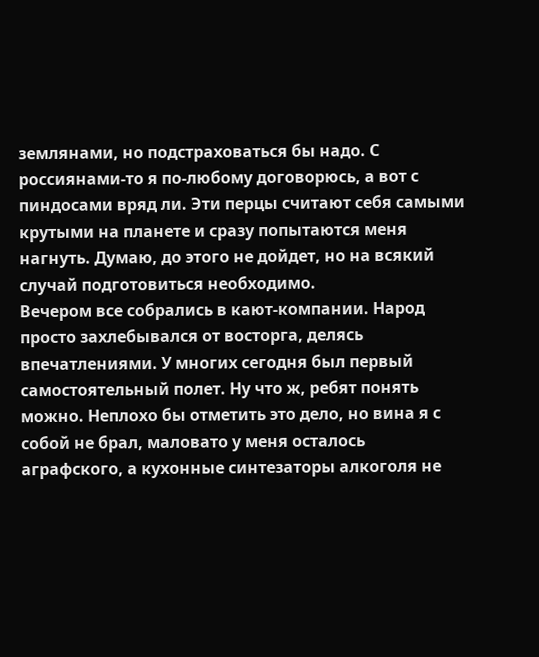землянами, но подстраховаться бы надо. С россиянами-то я по-любому договорюсь, а вот с пиндосами вряд ли. Эти перцы считают себя самыми крутыми на планете и сразу попытаются меня нагнуть. Думаю, до этого не дойдет, но на всякий случай подготовиться необходимо.
Вечером все собрались в кают-компании. Народ просто захлебывался от восторга, делясь впечатлениями. У многих сегодня был первый самостоятельный полет. Ну что ж, ребят понять можно. Неплохо бы отметить это дело, но вина я с собой не брал, маловато у меня осталось аграфского, а кухонные синтезаторы алкоголя не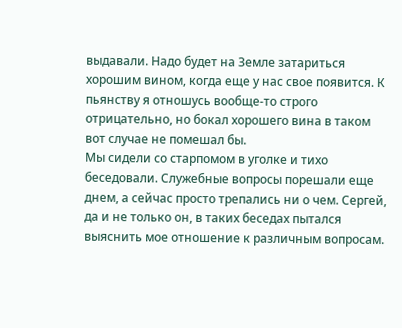выдавали. Надо будет на Земле затариться хорошим вином, когда еще у нас свое появится. К пьянству я отношусь вообще-то строго отрицательно, но бокал хорошего вина в таком вот случае не помешал бы.
Мы сидели со старпомом в уголке и тихо беседовали. Служебные вопросы порешали еще днем, а сейчас просто трепались ни о чем. Сергей, да и не только он, в таких беседах пытался выяснить мое отношение к различным вопросам.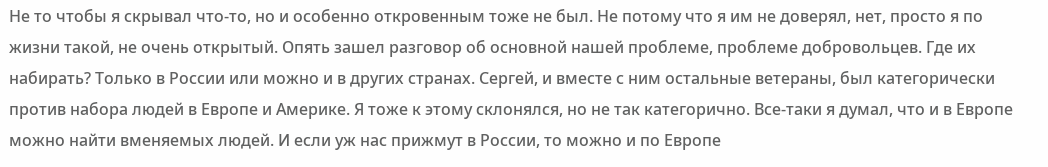Не то чтобы я скрывал что-то, но и особенно откровенным тоже не был. Не потому что я им не доверял, нет, просто я по жизни такой, не очень открытый. Опять зашел разговор об основной нашей проблеме, проблеме добровольцев. Где их набирать? Только в России или можно и в других странах. Сергей, и вместе с ним остальные ветераны, был категорически против набора людей в Европе и Америке. Я тоже к этому склонялся, но не так категорично. Все-таки я думал, что и в Европе можно найти вменяемых людей. И если уж нас прижмут в России, то можно и по Европе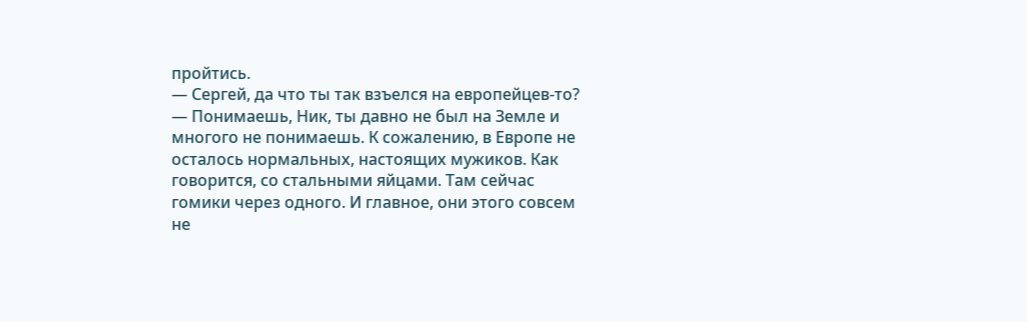пройтись.
— Сергей, да что ты так взъелся на европейцев-то?
— Понимаешь, Ник, ты давно не был на Земле и многого не понимаешь. К сожалению, в Европе не осталось нормальных, настоящих мужиков. Как говорится, со стальными яйцами. Там сейчас гомики через одного. И главное, они этого совсем не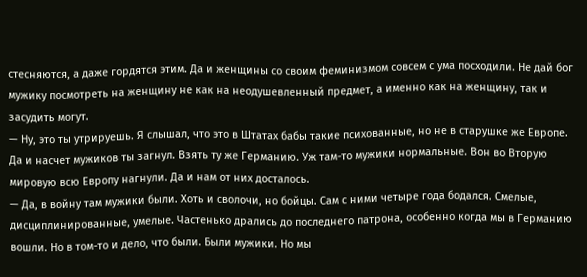стесняются, а даже гордятся этим. Да и женщины со своим феминизмом совсем с ума посходили. Не дай бог мужику посмотреть на женщину не как на неодушевленный предмет, а именно как на женщину, так и засудить могут.
— Ну, это ты утрируешь. Я слышал, что это в Штатах бабы такие психованные, но не в старушке же Европе. Да и насчет мужиков ты загнул. Взять ту же Германию. Уж там-то мужики нормальные. Вон во Вторую мировую всю Европу нагнули. Да и нам от них досталось.
— Да, в войну там мужики были. Хоть и сволочи, но бойцы. Сам с ними четыре года бодался. Смелые, дисциплинированные, умелые. Частенько дрались до последнего патрона, особенно когда мы в Германию вошли. Но в том-то и дело, что были. Были мужики. Но мы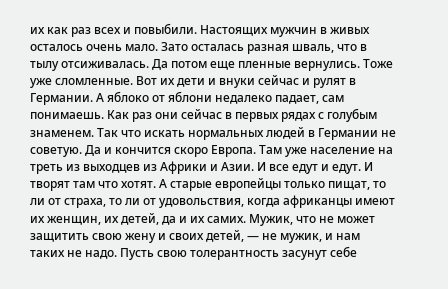их как раз всех и повыбили. Настоящих мужчин в живых осталось очень мало. Зато осталась разная шваль, что в тылу отсиживалась. Да потом еще пленные вернулись. Тоже уже сломленные. Вот их дети и внуки сейчас и рулят в Германии. А яблоко от яблони недалеко падает, сам понимаешь. Как раз они сейчас в первых рядах с голубым знаменем. Так что искать нормальных людей в Германии не советую. Да и кончится скоро Европа. Там уже население на треть из выходцев из Африки и Азии. И все едут и едут. И творят там что хотят. А старые европейцы только пищат, то ли от страха, то ли от удовольствия, когда африканцы имеют их женщин, их детей, да и их самих. Мужик, что не может защитить свою жену и своих детей, — не мужик, и нам таких не надо. Пусть свою толерантность засунут себе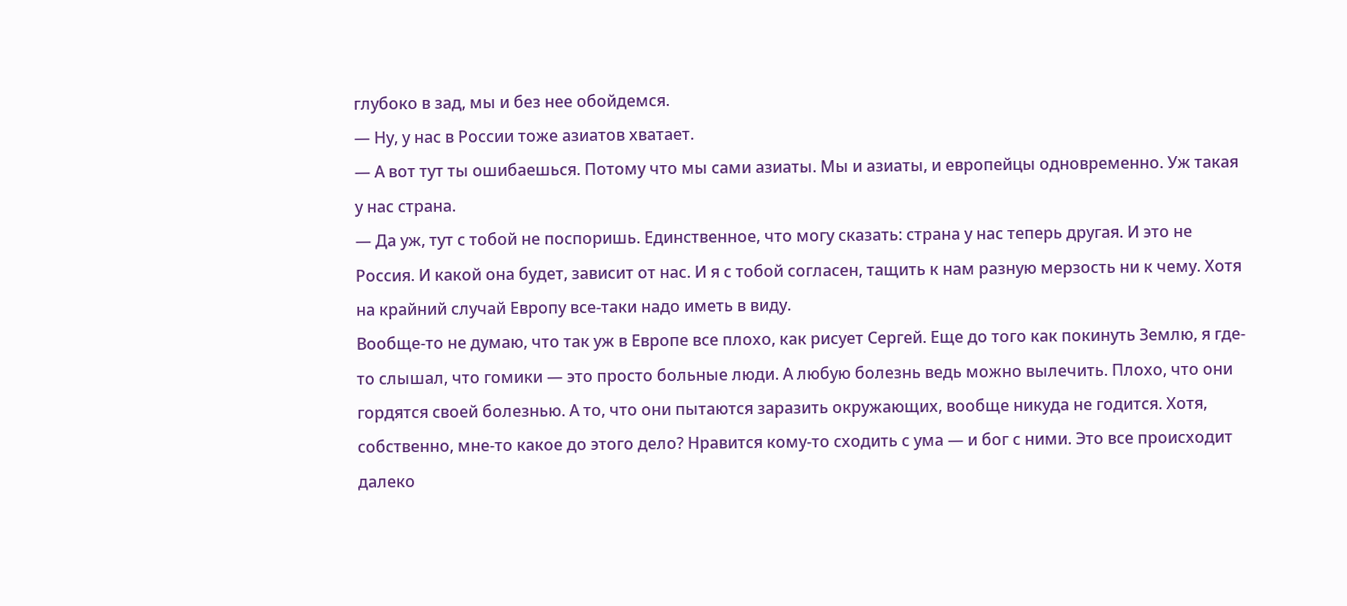глубоко в зад, мы и без нее обойдемся.
— Ну, у нас в России тоже азиатов хватает.
— А вот тут ты ошибаешься. Потому что мы сами азиаты. Мы и азиаты, и европейцы одновременно. Уж такая у нас страна.
— Да уж, тут с тобой не поспоришь. Единственное, что могу сказать: страна у нас теперь другая. И это не Россия. И какой она будет, зависит от нас. И я с тобой согласен, тащить к нам разную мерзость ни к чему. Хотя на крайний случай Европу все-таки надо иметь в виду.
Вообще-то не думаю, что так уж в Европе все плохо, как рисует Сергей. Еще до того как покинуть Землю, я где-то слышал, что гомики — это просто больные люди. А любую болезнь ведь можно вылечить. Плохо, что они гордятся своей болезнью. А то, что они пытаются заразить окружающих, вообще никуда не годится. Хотя, собственно, мне-то какое до этого дело? Нравится кому-то сходить с ума — и бог с ними. Это все происходит далеко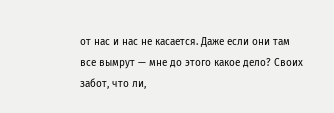от нас и нас не касается. Даже если они там все вымрут — мне до этого какое дело? Своих забот, что ли,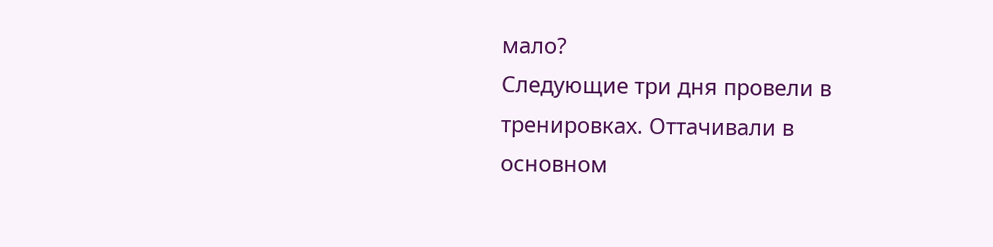мало?
Следующие три дня провели в тренировках. Оттачивали в основном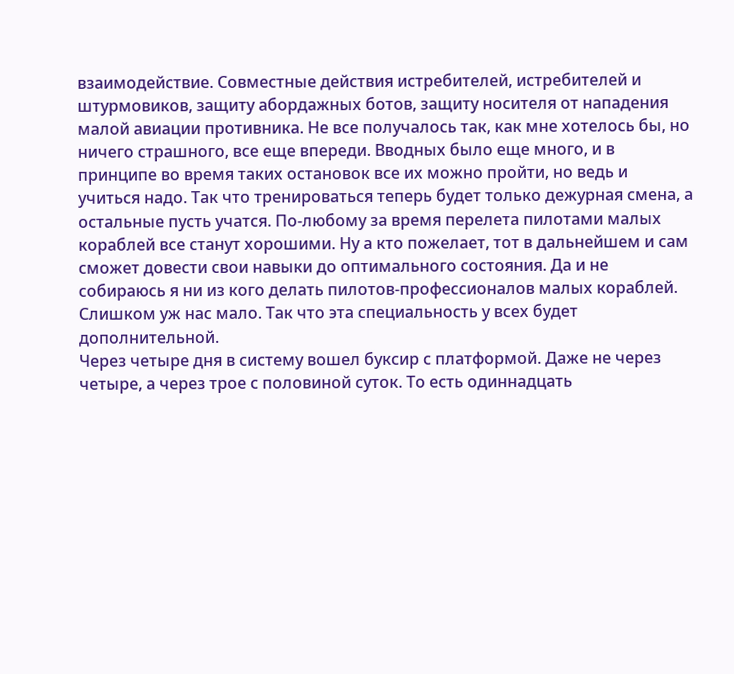взаимодействие. Совместные действия истребителей, истребителей и штурмовиков, защиту абордажных ботов, защиту носителя от нападения малой авиации противника. Не все получалось так, как мне хотелось бы, но ничего страшного, все еще впереди. Вводных было еще много, и в принципе во время таких остановок все их можно пройти, но ведь и учиться надо. Так что тренироваться теперь будет только дежурная смена, а остальные пусть учатся. По-любому за время перелета пилотами малых кораблей все станут хорошими. Ну а кто пожелает, тот в дальнейшем и сам сможет довести свои навыки до оптимального состояния. Да и не собираюсь я ни из кого делать пилотов-профессионалов малых кораблей. Слишком уж нас мало. Так что эта специальность у всех будет дополнительной.
Через четыре дня в систему вошел буксир с платформой. Даже не через четыре, а через трое с половиной суток. То есть одиннадцать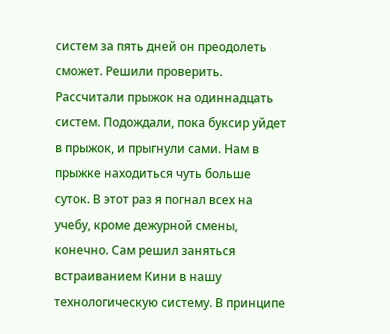систем за пять дней он преодолеть сможет. Решили проверить. Рассчитали прыжок на одиннадцать систем. Подождали, пока буксир уйдет в прыжок, и прыгнули сами. Нам в прыжке находиться чуть больше суток. В этот раз я погнал всех на учебу, кроме дежурной смены, конечно. Сам решил заняться встраиванием Кини в нашу технологическую систему. В принципе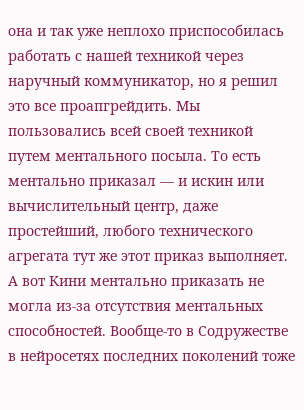она и так уже неплохо приспособилась работать с нашей техникой через наручный коммуникатор, но я решил это все проапгрейдить. Мы пользовались всей своей техникой путем ментального посыла. То есть ментально приказал — и искин или вычислительный центр, даже простейший, любого технического агрегата тут же этот приказ выполняет. А вот Кини ментально приказать не могла из-за отсутствия ментальных способностей. Вообще-то в Содружестве в нейросетях последних поколений тоже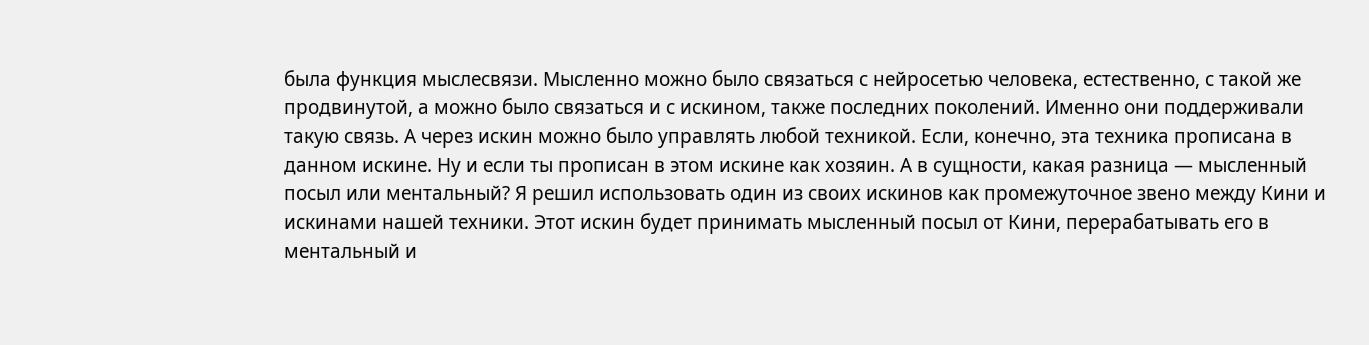была функция мыслесвязи. Мысленно можно было связаться с нейросетью человека, естественно, с такой же продвинутой, а можно было связаться и с искином, также последних поколений. Именно они поддерживали такую связь. А через искин можно было управлять любой техникой. Если, конечно, эта техника прописана в данном искине. Ну и если ты прописан в этом искине как хозяин. А в сущности, какая разница — мысленный посыл или ментальный? Я решил использовать один из своих искинов как промежуточное звено между Кини и искинами нашей техники. Этот искин будет принимать мысленный посыл от Кини, перерабатывать его в ментальный и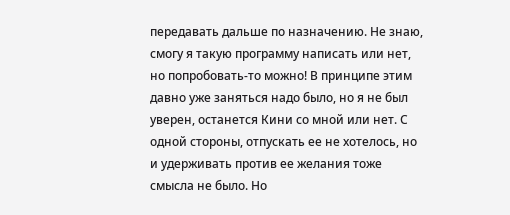передавать дальше по назначению. Не знаю, смогу я такую программу написать или нет, но попробовать-то можно! В принципе этим давно уже заняться надо было, но я не был уверен, останется Кини со мной или нет. С одной стороны, отпускать ее не хотелось, но и удерживать против ее желания тоже смысла не было. Но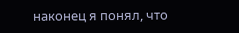наконец я понял, что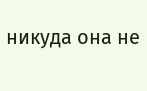никуда она не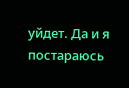уйдет. Да и я постараюсь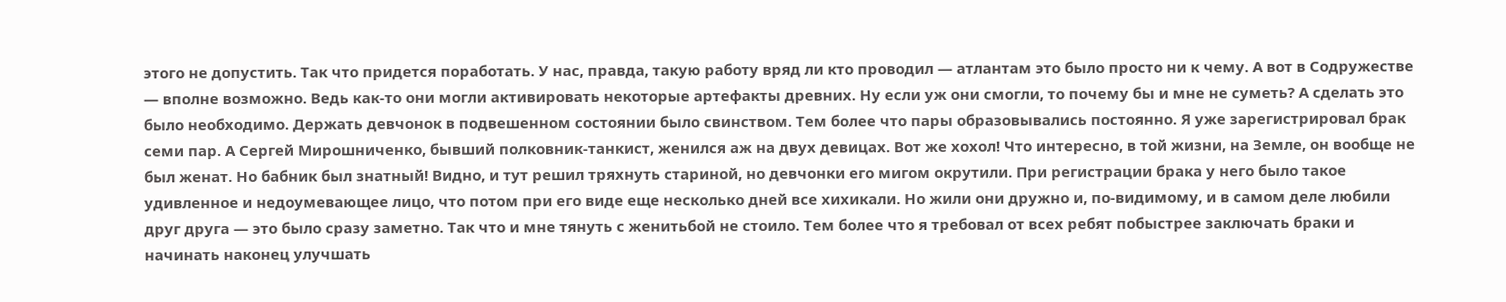этого не допустить. Так что придется поработать. У нас, правда, такую работу вряд ли кто проводил — атлантам это было просто ни к чему. А вот в Содружестве — вполне возможно. Ведь как-то они могли активировать некоторые артефакты древних. Ну если уж они смогли, то почему бы и мне не суметь? А сделать это было необходимо. Держать девчонок в подвешенном состоянии было свинством. Тем более что пары образовывались постоянно. Я уже зарегистрировал брак семи пар. А Сергей Мирошниченко, бывший полковник-танкист, женился аж на двух девицах. Вот же хохол! Что интересно, в той жизни, на Земле, он вообще не был женат. Но бабник был знатный! Видно, и тут решил тряхнуть стариной, но девчонки его мигом окрутили. При регистрации брака у него было такое удивленное и недоумевающее лицо, что потом при его виде еще несколько дней все хихикали. Но жили они дружно и, по-видимому, и в самом деле любили друг друга — это было сразу заметно. Так что и мне тянуть с женитьбой не стоило. Тем более что я требовал от всех ребят побыстрее заключать браки и начинать наконец улучшать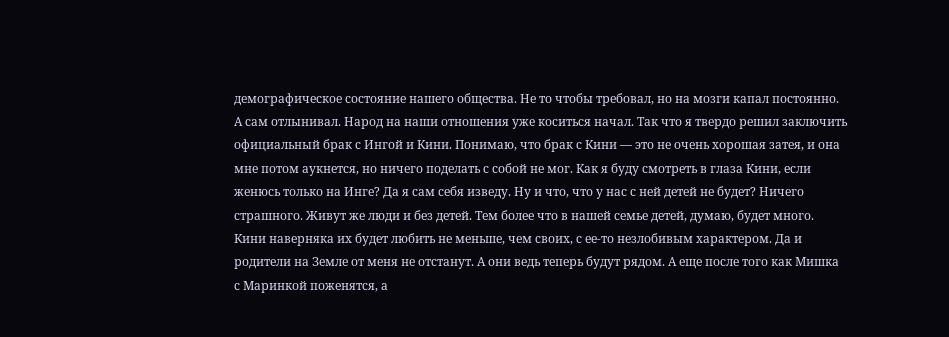демографическое состояние нашего общества. Не то чтобы требовал, но на мозги капал постоянно. А сам отлынивал. Народ на наши отношения уже коситься начал. Так что я твердо решил заключить официальный брак с Ингой и Кини. Понимаю, что брак с Кини — это не очень хорошая затея, и она мне потом аукнется, но ничего поделать с собой не мог. Как я буду смотреть в глаза Кини, если женюсь только на Инге? Да я сам себя изведу. Ну и что, что у нас с ней детей не будет? Ничего страшного. Живут же люди и без детей. Тем более что в нашей семье детей, думаю, будет много. Кини наверняка их будет любить не меньше, чем своих, с ее-то незлобивым характером. Да и родители на Земле от меня не отстанут. А они ведь теперь будут рядом. А еще после того как Мишка с Маринкой поженятся, а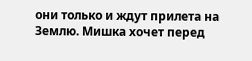они только и ждут прилета на Землю. Мишка хочет перед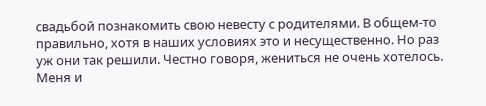свадьбой познакомить свою невесту с родителями. В общем-то правильно, хотя в наших условиях это и несущественно. Но раз уж они так решили. Честно говоря, жениться не очень хотелось. Меня и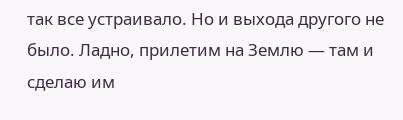так все устраивало. Но и выхода другого не было. Ладно, прилетим на Землю — там и сделаю им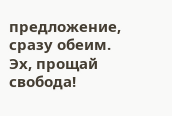предложение, сразу обеим. Эх, прощай свобода!